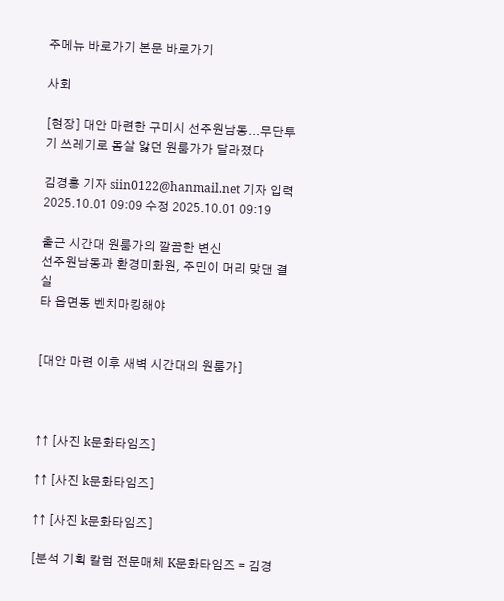주메뉴 바로가기 본문 바로가기

사회

[현장] 대안 마련한 구미시 선주원남동...무단투기 쓰레기로 몸살 앓던 원룸가가 달라졌다

김경홍 기자 siin0122@hanmail.net 기자 입력 2025.10.01 09:09 수정 2025.10.01 09:19

출근 시간대 원룸가의 깔끔한 변신
선주원남동과 환경미화원, 주민이 머리 맞댄 결실
타 읍면동 벤치마킹해야


[대안 마련 이후 새벽 시간대의 원룸가]



↑↑ [사진 k문화타임즈]

↑↑ [사진 k문화타임즈]

↑↑ [사진 k문화타임즈]

[분석 기획 칼럼 전문매체 K문화타임즈 = 김경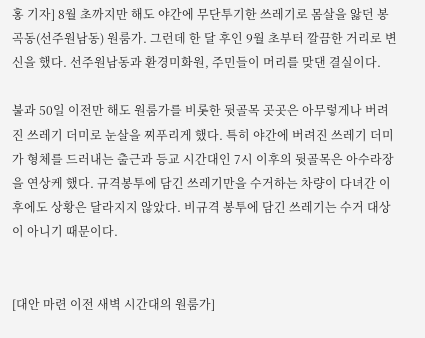홍 기자] 8월 초까지만 해도 야간에 무단투기한 쓰레기로 몸살을 앓던 봉곡동(선주원남동) 원룸가. 그런데 한 달 후인 9월 초부터 깔끔한 거리로 변신을 했다. 선주원남동과 환경미화원, 주민들이 머리를 맞댄 결실이다.

불과 50일 이전만 해도 원룸가를 비롯한 뒷골목 곳곳은 아무렇게나 버려진 쓰레기 더미로 눈살을 찌푸리게 했다. 특히 야간에 버려진 쓰레기 더미가 형체를 드러내는 출근과 등교 시간대인 7시 이후의 뒷골목은 아수라장을 연상케 했다. 규격봉투에 담긴 쓰레기만을 수거하는 차량이 다녀간 이후에도 상황은 달라지지 않았다. 비규격 봉투에 담긴 쓰레기는 수거 대상이 아니기 때문이다.


[대안 마련 이전 새벽 시간대의 원룸가]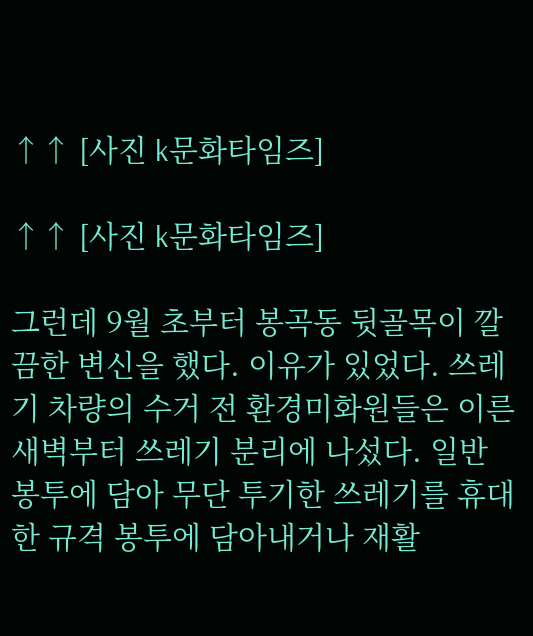↑↑ [사진 k문화타임즈]

↑↑ [사진 k문화타임즈]

그런데 9월 초부터 봉곡동 뒷골목이 깔끔한 변신을 했다. 이유가 있었다. 쓰레기 차량의 수거 전 환경미화원들은 이른 새벽부터 쓰레기 분리에 나섰다. 일반 봉투에 담아 무단 투기한 쓰레기를 휴대한 규격 봉투에 담아내거나 재활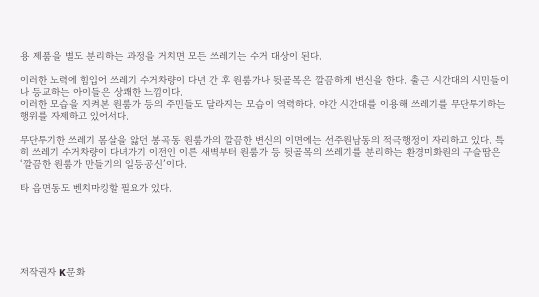용 제품을 별도 분리하는 과정을 거치면 모든 쓰레기는 수거 대상이 된다.

이러한 노력에 힘입어 쓰레기 수거차량이 다년 간 후 원룸가나 뒷골목은 깔끔하게 변신을 한다. 출근 시간대의 시민들이나 등교하는 아이들은 상쾌한 느낌이다.
이러한 모습을 지켜본 원룸가 등의 주민들도 달라지는 모습이 역력하다. 야간 시간대를 이용해 쓰레기를 무단투기하는 행위를 자제하고 있어서다.

무단투기한 쓰레기 몸살을 앓던 봉곡동 원룸가의 깔끔한 변신의 이면에는 선주원남동의 적극행정이 자리하고 있다. 특히 쓰레기 수거차량이 다녀가기 이전인 이른 새벽부터 원룸가 등 뒷골목의 쓰레기를 분리하는 환경미화원의 구슬땀은 ‘깔끔한 원룸가 만들기의 일등공신’이다.

타 읍면동도 벤치마킹할 필요가 있다.






저작권자 K문화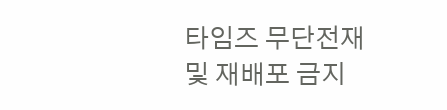타임즈 무단전재 및 재배포 금지